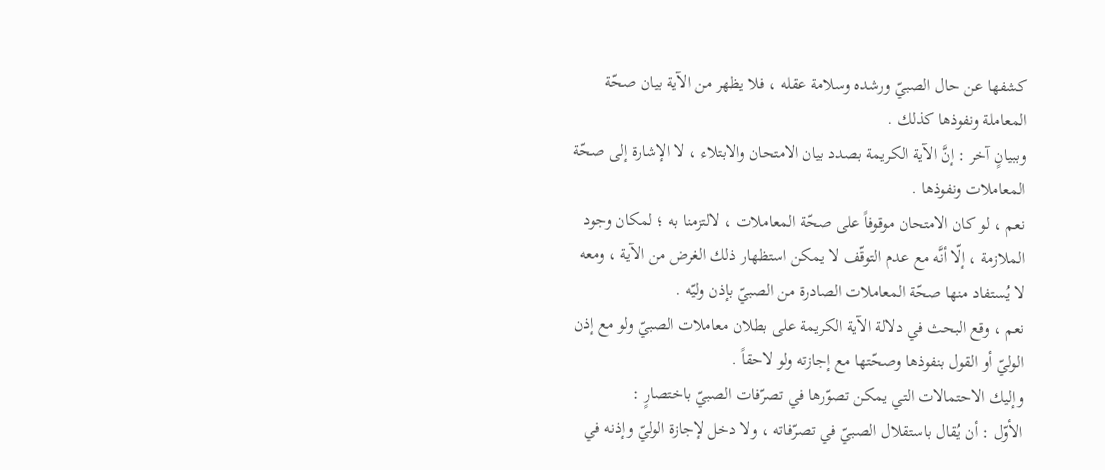كشفها عن حال الصبيّ ورشده وسلامة عقله ، فلا يظهر من الآية بيان صحّة المعاملة ونفوذها كذلك .
وببيانٍ آخر : إنَّ الآية الكريمة بصدد بيان الامتحان والابتلاء ، لا الإشارة إلى صحّة المعاملات ونفوذها .
نعم ، لو كان الامتحان موقوفاً على صحّة المعاملات ، لالتزمنا به ؛ لمكان وجود الملازمة ، إلّا أنَّه مع عدم التوقّف لا يمكن استظهار ذلك الغرض من الآية ، ومعه لا يُستفاد منها صحّة المعاملات الصادرة من الصبيّ بإذن وليّه .
نعم ، وقع البحث في دلالة الآية الكريمة على بطلان معاملات الصبيّ ولو مع إذن الوليّ أو القول بنفوذها وصحّتها مع إجازته ولو لاحقاً .
وإليك الاحتمالات التي يمكن تصوّرها في تصرّفات الصبيّ باختصارٍ :
الأوّل : أن يُقال باستقلال الصبيّ في تصرّفاته ، ولا دخل لإجازة الوليّ وإذنه في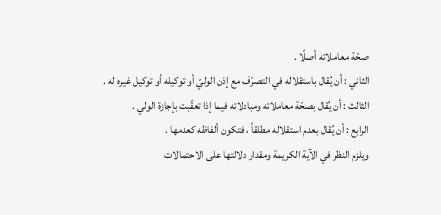صحّة معاملاته أصلًا .
الثاني : أن يُقال باستقلاله في التصرّف مع إذن الوليّ أو توكيله أو توكيل غيره له .
الثالث : أن يُقال بصحّة معاملاته ومبادلاته فيما إذا تعقّبت بإجازة الولي .
الرابع : أن يُقال بعدم استقلاله مطلقاً ، فتكون ألفاظه كعدمها .
ويلزم النظر في الآية الكريمة ومقدار دلالتها على الاحتمالات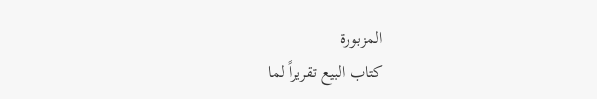المزبورة
كتاب البيع تقريراً لما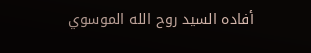أفاده السيد روح الله الموسوي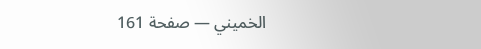الخميني — صفحة 161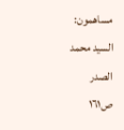مساهمون: السيد محمد الصدر
ص١٦١